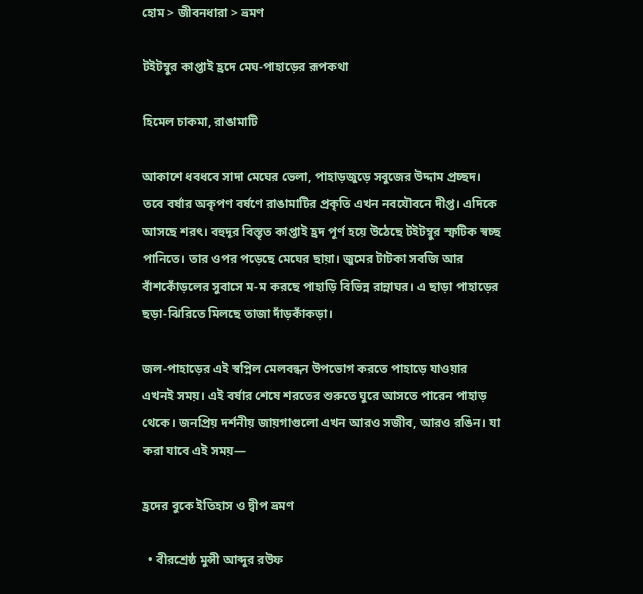হোম > জীবনধারা > ভ্রমণ

টইটম্বুর কাপ্তাই হ্রদে মেঘ-পাহাড়ের রূপকথা

হিমেল চাকমা, রাঙামাটি

আকাশে ধবধবে সাদা মেঘের ভেলা, পাহাড়জুড়ে সবুজের উদ্দাম প্রচ্ছদ। তবে বর্ষার অকৃপণ বর্ষণে রাঙামাটির প্রকৃতি এখন নবযৌবনে দীপ্ত। এদিকে আসছে শরৎ। বহুদূর বিস্তৃত কাপ্তাই হ্রদ পূর্ণ হয়ে উঠেছে টইটম্বুর স্ফটিক স্বচ্ছ পানিতে। তার ওপর পড়েছে মেঘের ছায়া। জুমের টাটকা সবজি আর বাঁশকোঁড়লের সুবাসে ম-ম করছে পাহাড়ি বিভিন্ন রান্নাঘর। এ ছাড়া পাহাড়ের ছড়া-ঝিরিতে মিলছে তাজা দাঁড়কাঁকড়া।

জল-পাহাড়ের এই স্বপ্নিল মেলবন্ধন উপভোগ করতে পাহাড়ে যাওয়ার এখনই সময়। এই বর্ষার শেষে শরতের শুরুতে ঘুরে আসতে পারেন পাহাড় থেকে। জনপ্রিয় দর্শনীয় জায়গাগুলো এখন আরও সজীব, আরও রঙিন। যা করা যাবে এই সময়—

হ্রদের বুকে ইতিহাস ও দ্বীপ ভ্রমণ

  • বীরশ্রেষ্ঠ মুন্সী আব্দুর রউফ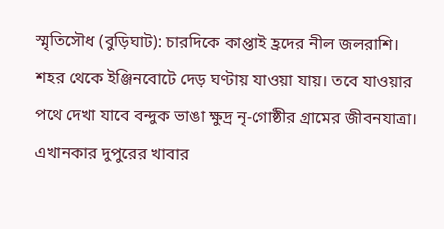স্মৃতিসৌধ (বুড়িঘাট): চারদিকে কাপ্তাই হ্রদের নীল জলরাশি। শহর থেকে ইঞ্জিনবোটে দেড় ঘণ্টায় যাওয়া যায়। তবে যাওয়ার পথে দেখা যাবে বন্দুক ভাঙা ক্ষুদ্র নৃ-গোষ্ঠীর গ্রামের জীবনযাত্রা। এখানকার দুপুরের খাবার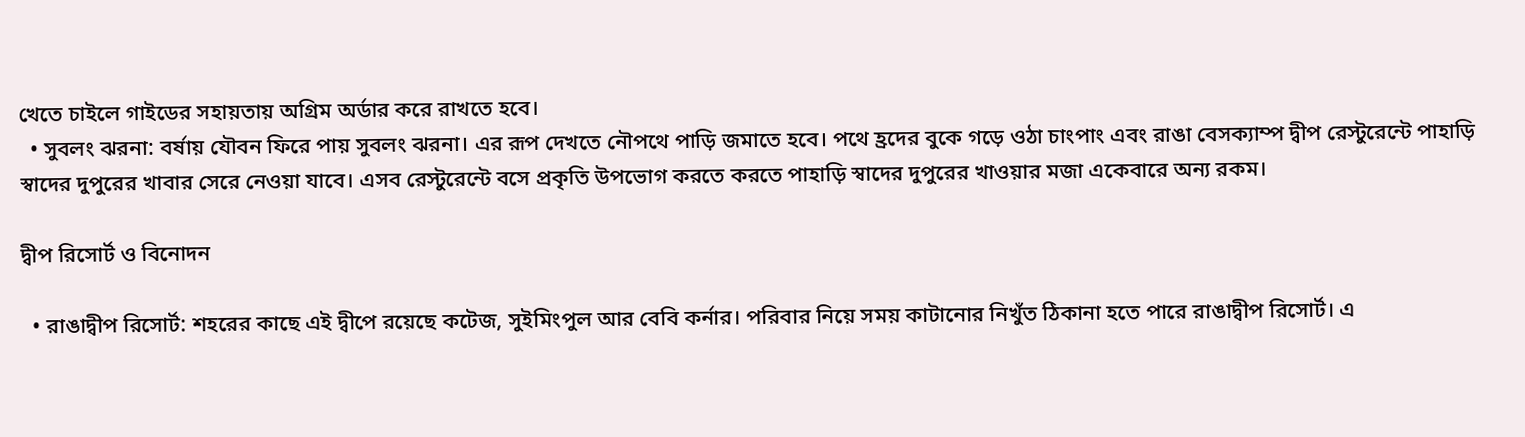খেতে চাইলে গাইডের সহায়তায় অগ্রিম অর্ডার করে রাখতে হবে।
  • সুবলং ঝরনা: বর্ষায় যৌবন ফিরে পায় সুবলং ঝরনা। এর রূপ দেখতে নৌপথে পাড়ি জমাতে হবে। পথে হ্রদের বুকে গড়ে ওঠা চাংপাং এবং রাঙা বেসক্যাম্প দ্বীপ রেস্টুরেন্টে পাহাড়ি স্বাদের দুপুরের খাবার সেরে নেওয়া যাবে। এসব রেস্টুরেন্টে বসে প্রকৃতি উপভোগ করতে করতে পাহাড়ি স্বাদের দুপুরের খাওয়ার মজা একেবারে অন্য রকম।

দ্বীপ রিসোর্ট ও বিনোদন

  • রাঙাদ্বীপ রিসোর্ট: শহরের কাছে এই দ্বীপে রয়েছে কটেজ, সুইমিংপুল আর বেবি কর্নার। পরিবার নিয়ে সময় কাটানোর নিখুঁত ঠিকানা হতে পারে রাঙাদ্বীপ রিসোর্ট। এ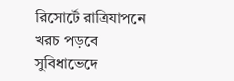রিসোর্টে রাত্রিযাপনে খরচ পড়বে সুবিধাভেদে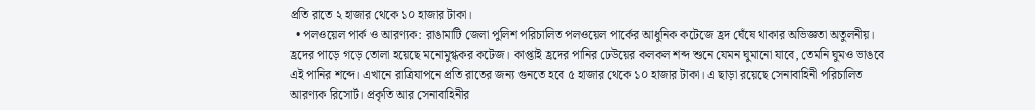প্রতি রাতে ২ হাজার থেকে ১০ হাজার টাকা।
  • পলওয়েল পার্ক ও আরণ্যক: রাঙামাটি জেলা পুলিশ পরিচালিত পলওয়েল পার্কের আধুনিক কটেজে হ্রদ ঘেঁষে থাকার অভিজ্ঞতা অতুলনীয়। হ্রদের পাড়ে গড়ে তোলা হয়েছে মনোমুগ্ধকর কটেজ। কাপ্তাই হ্রদের পানির ঢেউয়ের কলকল শব্দ শুনে যেমন ঘুমানো যাবে, তেমনি ঘুমও ভাঙবে এই পানির শব্দে। এখানে রাত্রিযাপনে প্রতি রাতের জন্য গুনতে হবে ৫ হাজার থেকে ১০ হাজার টাকা। এ ছাড়া রয়েছে সেনাবাহিনী পরিচালিত আরণ্যক রিসোর্ট। প্রকৃতি আর সেনাবাহিনীর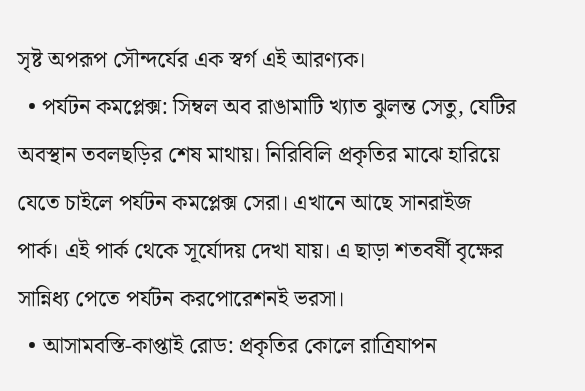সৃষ্ট অপরূপ সৌন্দর্যের এক স্বর্গ এই আরণ্যক।
  • পর্যটন কমপ্লেক্স: সিম্বল অব রাঙামাটি খ্যাত ঝুলন্ত সেতু, যেটির অবস্থান তবলছড়ির শেষ মাথায়। নিরিবিলি প্রকৃতির মাঝে হারিয়ে যেতে চাইলে পর্যটন কমপ্লেক্স সেরা। এখানে আছে সানরাইজ পার্ক। এই পার্ক থেকে সূর্যোদয় দেখা যায়। এ ছাড়া শতবর্ষী বৃক্ষের সান্নিধ্য পেতে পর্যটন করপোরেশনই ভরসা।
  • আসামবস্তি-কাপ্তাই রোড: প্রকৃতির কোলে রাত্রিযাপন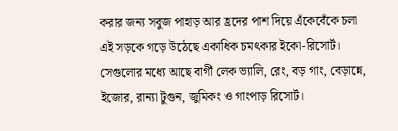করার জন্য সবুজ পাহাড় আর হ্রদের পাশ দিয়ে এঁকেবেঁকে চলা এই সড়কে গড়ে উঠেছে একাধিক চমৎকার ইকো-রিসোর্ট। সেগুলোর মধ্যে আছে বার্গী লেক ভ্যালি, রেং, বড় গাং, বেড়ান্নে, ইজোর, রান্যা টুগুন, জুমিকং ও গাংপাড় রিসোর্ট।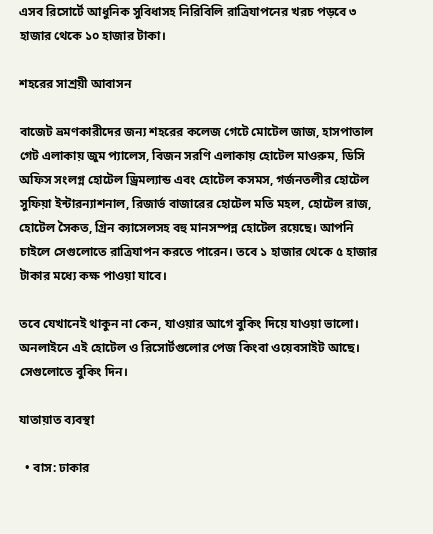এসব রিসোর্টে আধুনিক সুবিধাসহ নিরিবিলি রাত্রিযাপনের খরচ পড়বে ৩ হাজার থেকে ১০ হাজার টাকা।

শহরের সাশ্রয়ী আবাসন

বাজেট ভ্রমণকারীদের জন্য শহরের কলেজ গেটে মোটেল জাজ, হাসপাতাল গেট এলাকায় জুম প্যালেস, বিজন সরণি এলাকায় হোটেল মাওরুম, ডিসি অফিস সংলগ্ন হোটেল ড্রিমল্যান্ড এবং হোটেল কসমস, গর্জনতলীর হোটেল সুফিয়া ইন্টারন্যাশনাল, রিজার্ভ বাজারের হোটেল মতি মহল, হোটেল রাজ, হোটেল সৈকত, গ্রিন ক্যাসেলসহ বহু মানসম্পন্ন হোটেল রয়েছে। আপনি চাইলে সেগুলোতে রাত্রিযাপন করতে পারেন। তবে ১ হাজার থেকে ৫ হাজার টাকার মধ্যে কক্ষ পাওয়া যাবে।

তবে যেখানেই থাকুন না কেন, যাওয়ার আগে বুকিং দিয়ে যাওয়া ভালো। অনলাইনে এই হোটেল ও রিসোর্টগুলোর পেজ কিংবা ওয়েবসাইট আছে। সেগুলোতে বুকিং দিন।

যাতায়াত ব্যবস্থা

  • বাস: ঢাকার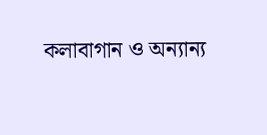কলাবাগান ও অন্যান্য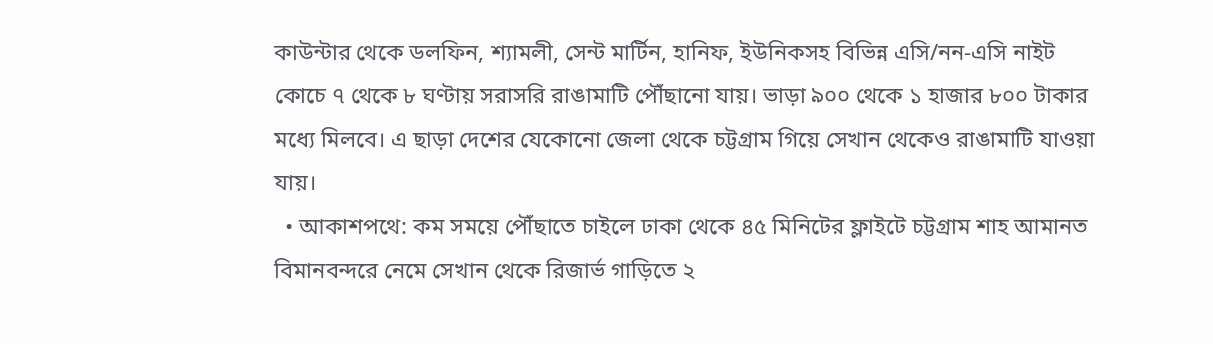কাউন্টার থেকে ডলফিন, শ্যামলী, সেন্ট মার্টিন, হানিফ, ইউনিকসহ বিভিন্ন এসি/নন-এসি নাইট কোচে ৭ থেকে ৮ ঘণ্টায় সরাসরি রাঙামাটি পৌঁছানো যায়। ভাড়া ৯০০ থেকে ১ হাজার ৮০০ টাকার মধ্যে মিলবে। এ ছাড়া দেশের যেকোনো জেলা থেকে চট্টগ্রাম গিয়ে সেখান থেকেও রাঙামাটি যাওয়া যায়।
  • আকাশপথে: কম সময়ে পৌঁছাতে চাইলে ঢাকা থেকে ৪৫ মিনিটের ফ্লাইটে চট্টগ্রাম শাহ আমানত বিমানবন্দরে নেমে সেখান থেকে রিজার্ভ গাড়িতে ২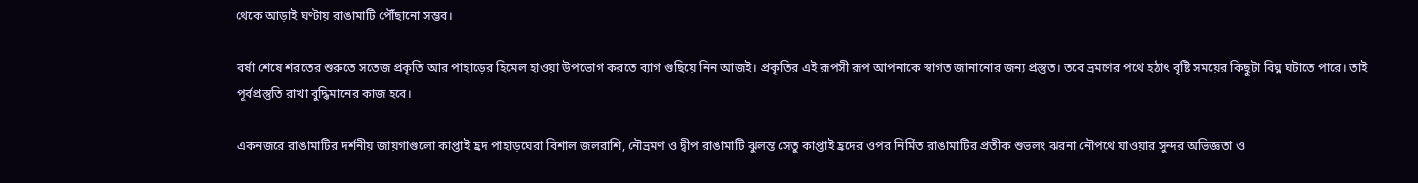থেকে আড়াই ঘণ্টায় রাঙামাটি পৌঁছানো সম্ভব।

বর্ষা শেষে শরতের শুরুতে সতেজ প্রকৃতি আর পাহাড়ের হিমেল হাওয়া উপভোগ করতে ব্যাগ গুছিয়ে নিন আজই। প্রকৃতির এই রূপসী রূপ আপনাকে স্বাগত জানানোর জন্য প্রস্তুত। তবে ভ্রমণের পথে হঠাৎ বৃষ্টি সময়ের কিছুটা বিঘ্ন ঘটাতে পারে। তাই পূর্বপ্রস্তুতি রাখা বুদ্ধিমানের কাজ হবে।

একনজরে রাঙামাটির দর্শনীয় জায়গাগুলো কাপ্তাই হ্রদ পাহাড়ঘেরা বিশাল জলরাশি, নৌভ্রমণ ও দ্বীপ রাঙামাটি ঝুলন্ত সেতু কাপ্তাই হ্রদের ওপর নির্মিত রাঙামাটির প্রতীক শুভলং ঝরনা নৌপথে যাওয়ার সুন্দর অভিজ্ঞতা ও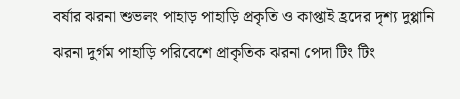বর্ষার ঝরনা শুভলং পাহাড় পাহাড়ি প্রকৃতি ও কাপ্তাই হ্রদের দৃশ্য দুপ্পানি ঝরনা দুর্গম পাহাড়ি পরিবেশে প্রাকৃতিক ঝরনা পেদা টিং টিং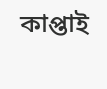কাপ্তাই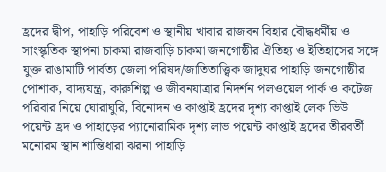হ্রদের দ্বীপ, পাহাড়ি পরিবেশ ও স্থানীয় খাবার রাজবন বিহার বৌদ্ধধর্মীয় ও সাংস্কৃতিক স্থাপনা চাকমা রাজবাড়ি চাকমা জনগোষ্ঠীর ঐতিহ্য ও ইতিহাসের সঙ্গে যুক্ত রাঙামাটি পার্বত্য জেলা পরিষদ/জাতিতাত্ত্বিক জাদুঘর পাহাড়ি জনগোষ্ঠীর পোশাক, বাদ্যযন্ত্র, কারুশিল্প ও জীবনযাত্রার নিদর্শন পলওয়েল পার্ক ও কটেজ পরিবার নিয়ে ঘোরাঘুরি, বিনোদন ও কাপ্তাই হ্রদের দৃশ্য কাপ্তাই লেক ভিউ পয়েন্ট হ্রদ ও পাহাড়ের প্যানোরামিক দৃশ্য লাভ পয়েন্ট কাপ্তাই হ্রদের তীরবর্তী মনোরম স্থান শান্তিধারা ঝরনা পাহাড়ি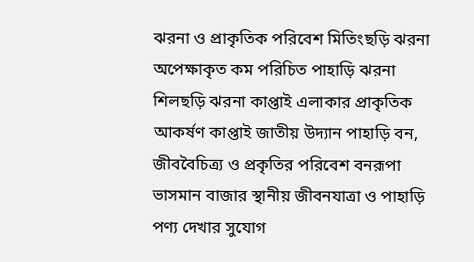ঝরনা ও প্রাকৃতিক পরিবেশ মিতিংছড়ি ঝরনা অপেক্ষাকৃত কম পরিচিত পাহাড়ি ঝরনা শিলছড়ি ঝরনা কাপ্তাই এলাকার প্রাকৃতিক আকর্ষণ কাপ্তাই জাতীয় উদ্যান পাহাড়ি বন, জীববৈচিত্র্য ও প্রকৃতির পরিবেশ বনরূপা ভাসমান বাজার স্থানীয় জীবনযাত্রা ও পাহাড়ি পণ্য দেখার সুযোগ